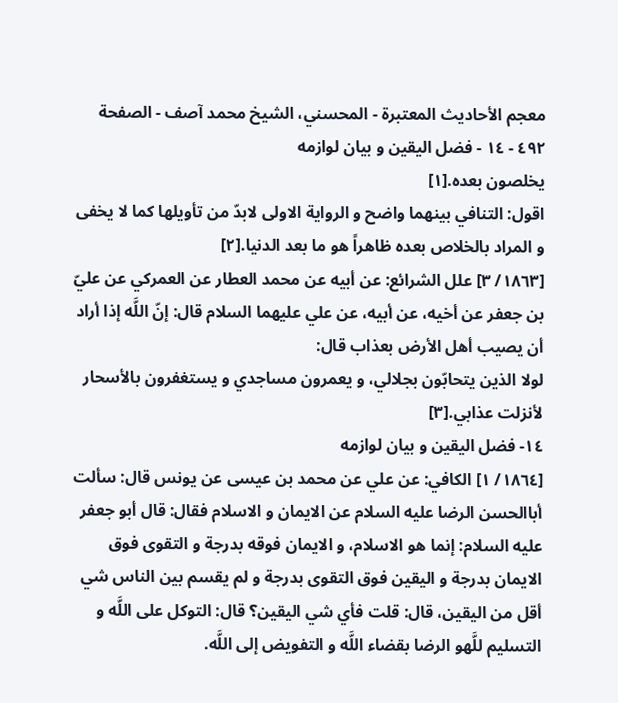معجم الأحاديث المعتبرة - المحسني، الشيخ محمد آصف - الصفحة ٤٩٢ - ١٤ - فضل اليقين و بيان لوازمه
يخلصون بعده.[١]
اقول: التنافي بينهما واضح و الرواية الاولى لابدّ من تأويلها كما لا يخفى و المراد بالخلاص بعده ظاهراً هو ما بعد الدنيا.[٢]
[١٨٦٣/ ٣] علل الشرائع: عن أبيه عن محمد العطار عن العمركي عن عليّ بن جعفر عن أخيه، عن أبيه، عن علي عليهما السلام قال: إنّ اللَّه إذا أراد أن يصيب أهل الأرض بعذاب قال:
لولا الذين يتحابّون بجلالي، و يعمرون مساجدي و يستغفرون بالأسحار لأنزلت عذابي.[٣]
١٤- فضل اليقين و بيان لوازمه
[١٨٦٤/ ١] الكافي: عن علي عن محمد بن عيسى عن يونس قال: سألت أباالحسن الرضا عليه السلام عن الايمان و الاسلام فقال: قال أبو جعفر عليه السلام: إنما هو الاسلام، و الايمان فوقه بدرجة و التقوى فوق الايمان بدرجة و اليقين فوق التقوى بدرجة و لم يقسم بين الناس شي أقل من اليقين، قال: قلت فأي شي اليقين؟ قال: التوكل على اللَّه و التسليم للَّهو الرضا بقضاء اللَّه و التفويض إلى اللَّه.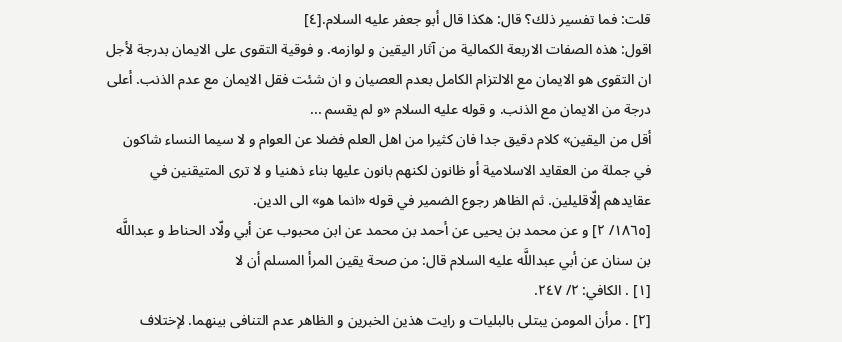قلت: فما تفسير ذلك؟ قال: هكذا قال أبو جعفر عليه السلام.[٤]
اقول: هذه الصفات الاربعة الكمالية من آثار اليقين و لوازمه. و فوقية التقوى على الايمان بدرجة لأجل ان التقوى هو الايمان مع الالتزام الكامل بعدم العصيان و ان شئت فقل الايمان مع عدم الذنب. أعلى درجة من الايمان مع الذنب. و قوله عليه السلام «و لم يقسم ...
أقل من اليقين» كلام دقيق جدا فان كثيرا من اهل العلم فضلا عن العوام و لا سيما النساء شاكون في جملة من العقايد الاسلامية أو ظانون لكنهم بانون عليها بناء ذهنيا و لا ترى المتيقنين في عقايدهم إلّاقليلين. ثم الظاهر رجوع الضمير في قوله «انما هو» الى الدين.
[١٨٦٥/ ٢] و عن محمد بن يحيى عن أحمد بن محمد عن ابن محبوب عن أبي ولّاد الحناط و عبداللَّه بن سنان عن أبي عبداللَّه عليه السلام قال: من صحة يقين المرأ المسلم أن لا
[١] . الكافي: ٢/ ٢٤٧.
[٢] . مرأن المومن يبتلى بالبليات و رايت هذين الخبرين و الظاهر عدم التنافى بينهما. لإختلاف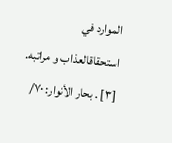الموارد في استحقاقالعذاب و مراتبه.
[٣] . بحار الأنوار: ٧٠/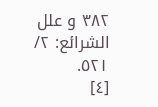٣٨٢ و علل الشرائع: ٢/ ٥٢١.
[٤]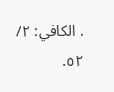. الكافي: ٢/ ٥٢.